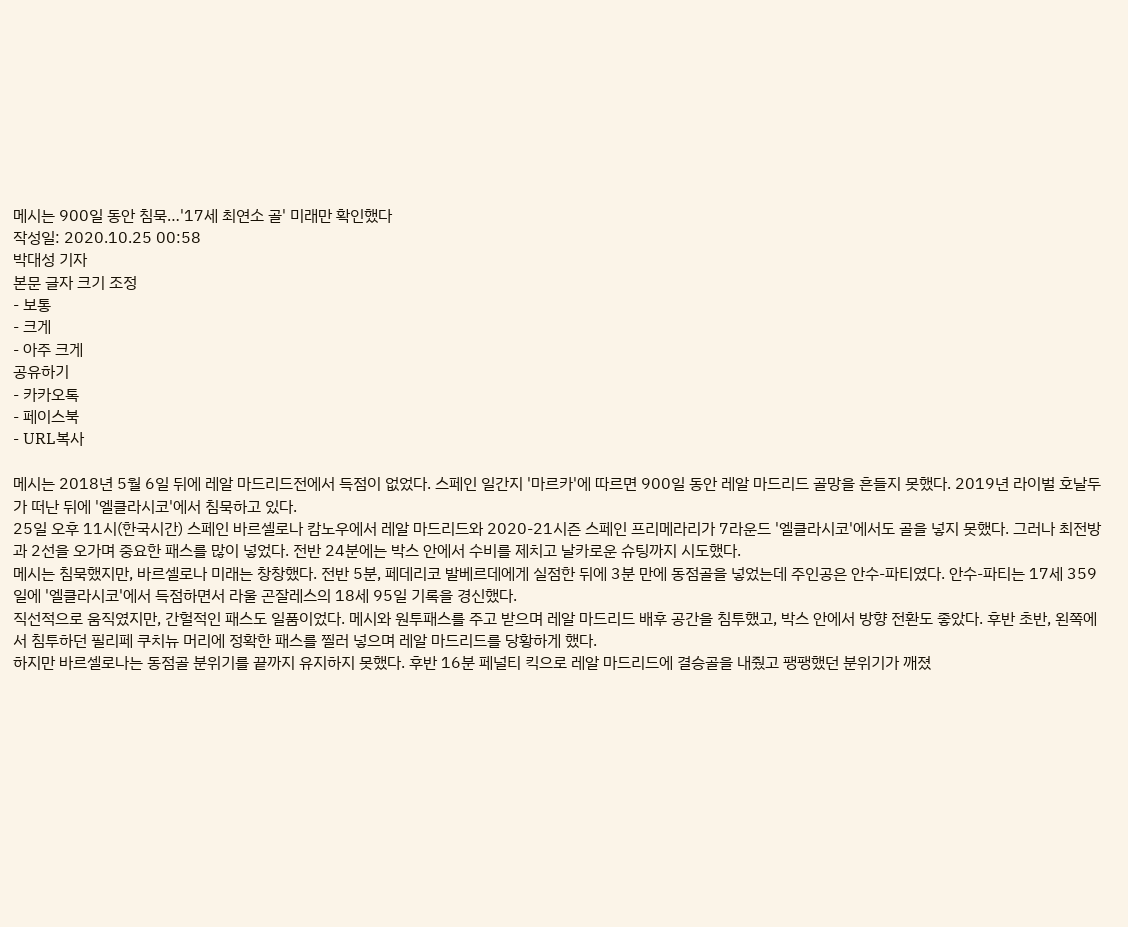메시는 900일 동안 침묵…'17세 최연소 골' 미래만 확인했다
작성일: 2020.10.25 00:58
박대성 기자
본문 글자 크기 조정
- 보통
- 크게
- 아주 크게
공유하기
- 카카오톡
- 페이스북
- URL복사

메시는 2018년 5월 6일 뒤에 레알 마드리드전에서 득점이 없었다. 스페인 일간지 '마르카'에 따르면 900일 동안 레알 마드리드 골망을 흔들지 못했다. 2019년 라이벌 호날두가 떠난 뒤에 '엘클라시코'에서 침묵하고 있다.
25일 오후 11시(한국시간) 스페인 바르셀로나 캄노우에서 레알 마드리드와 2020-21시즌 스페인 프리메라리가 7라운드 '엘클라시코'에서도 골을 넣지 못했다. 그러나 최전방과 2선을 오가며 중요한 패스를 많이 넣었다. 전반 24분에는 박스 안에서 수비를 제치고 날카로운 슈팅까지 시도했다.
메시는 침묵했지만, 바르셀로나 미래는 창창했다. 전반 5분, 페데리코 발베르데에게 실점한 뒤에 3분 만에 동점골을 넣었는데 주인공은 안수-파티였다. 안수-파티는 17세 359일에 '엘클라시코'에서 득점하면서 라울 곤잘레스의 18세 95일 기록을 경신했다.
직선적으로 움직였지만, 간헐적인 패스도 일품이었다. 메시와 원투패스를 주고 받으며 레알 마드리드 배후 공간을 침투했고, 박스 안에서 방향 전환도 좋았다. 후반 초반, 왼쪽에서 침투하던 필리페 쿠치뉴 머리에 정확한 패스를 찔러 넣으며 레알 마드리드를 당황하게 했다.
하지만 바르셀로나는 동점골 분위기를 끝까지 유지하지 못했다. 후반 16분 페널티 킥으로 레알 마드리드에 결승골을 내줬고 팽팽했던 분위기가 깨졌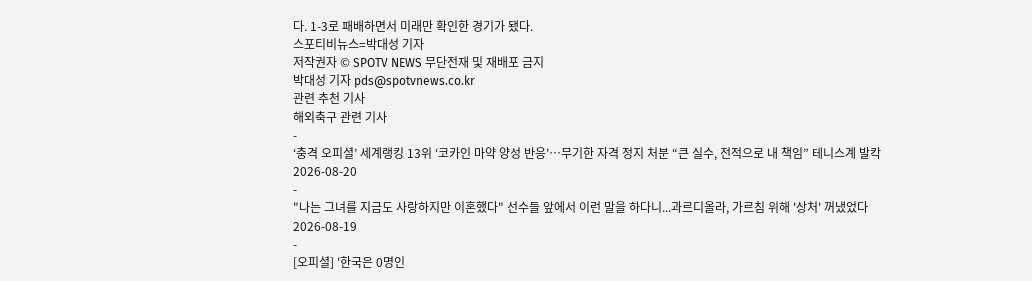다. 1-3로 패배하면서 미래만 확인한 경기가 됐다.
스포티비뉴스=박대성 기자
저작권자 © SPOTV NEWS 무단전재 및 재배포 금지
박대성 기자 pds@spotvnews.co.kr
관련 추천 기사
해외축구 관련 기사
-
‘충격 오피셜’ 세계랭킹 13위 ‘코카인 마약 양성 반응’…무기한 자격 정지 처분 “큰 실수, 전적으로 내 책임” 테니스계 발칵
2026-08-20
-
"나는 그녀를 지금도 사랑하지만 이혼했다" 선수들 앞에서 이런 말을 하다니...과르디올라, 가르침 위해 '상처' 꺼냈었다
2026-08-19
-
[오피셜] '한국은 0명인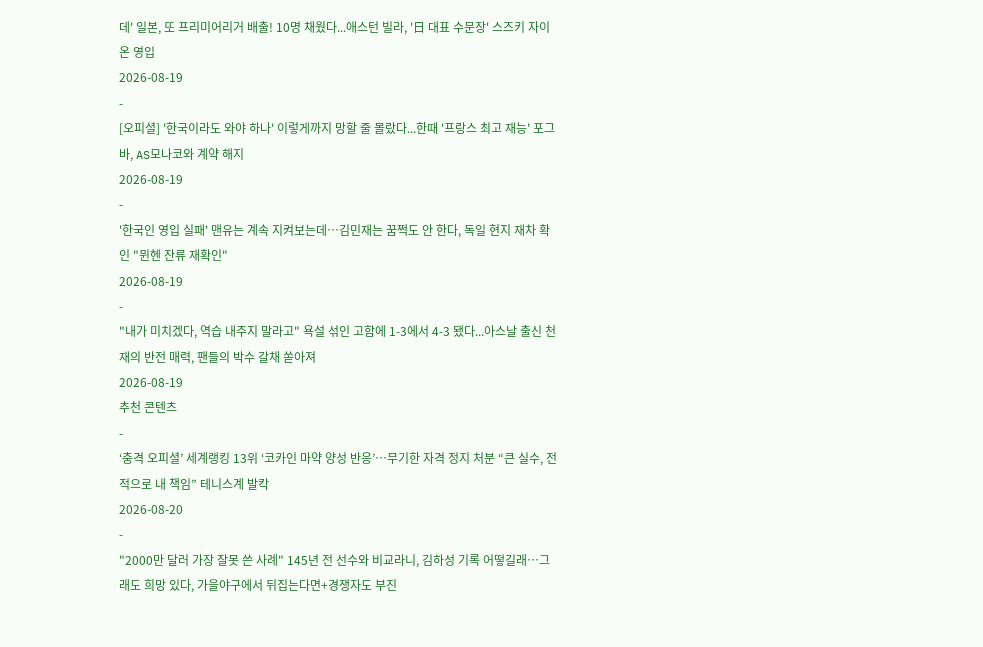데' 일본, 또 프리미어리거 배출! 10명 채웠다...애스턴 빌라, '日 대표 수문장' 스즈키 자이온 영입
2026-08-19
-
[오피셜] '한국이라도 와야 하나' 이렇게까지 망할 줄 몰랐다...한때 '프랑스 최고 재능' 포그바, AS모나코와 계약 해지
2026-08-19
-
'한국인 영입 실패' 맨유는 계속 지켜보는데…김민재는 꿈쩍도 안 한다, 독일 현지 재차 확인 "뮌헨 잔류 재확인"
2026-08-19
-
"내가 미치겠다, 역습 내주지 말라고" 욕설 섞인 고함에 1-3에서 4-3 됐다...아스날 출신 천재의 반전 매력, 팬들의 박수 갈채 쏟아져
2026-08-19
추천 콘텐츠
-
‘충격 오피셜’ 세계랭킹 13위 ‘코카인 마약 양성 반응’…무기한 자격 정지 처분 “큰 실수, 전적으로 내 책임” 테니스계 발칵
2026-08-20
-
"2000만 달러 가장 잘못 쓴 사례" 145년 전 선수와 비교라니, 김하성 기록 어떻길래…그래도 희망 있다, 가을야구에서 뒤집는다면+경쟁자도 부진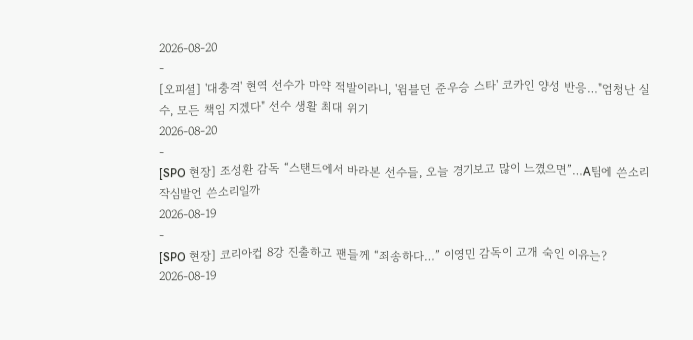2026-08-20
-
[오피셜] '대충격' 현역 선수가 마약 적발이라니, '윔블던 준우승 스타' 코카인 양성 반응…"엄청난 실수, 모든 책임 지겠다" 선수 생활 최대 위기
2026-08-20
-
[SPO 현장] 조성환 감독 “스탠드에서 바라본 선수들, 오늘 경기보고 많이 느꼈으면”…A팀에 쓴소리 작심발언 쓴소리일까
2026-08-19
-
[SPO 현장] 코리아컵 8강 진출하고 팬들께 “죄송하다…” 이영민 감독이 고개 숙인 이유는?
2026-08-19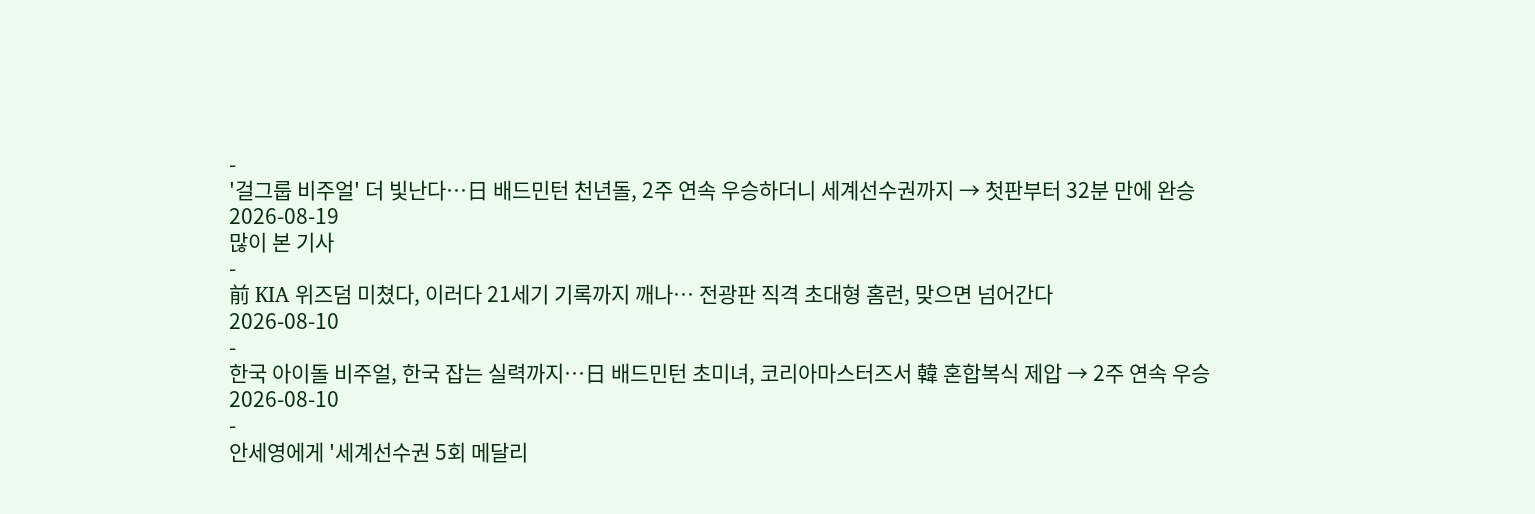-
'걸그룹 비주얼' 더 빛난다…日 배드민턴 천년돌, 2주 연속 우승하더니 세계선수권까지 → 첫판부터 32분 만에 완승
2026-08-19
많이 본 기사
-
前 KIA 위즈덤 미쳤다, 이러다 21세기 기록까지 깨나… 전광판 직격 초대형 홈런, 맞으면 넘어간다
2026-08-10
-
한국 아이돌 비주얼, 한국 잡는 실력까지…日 배드민턴 초미녀, 코리아마스터즈서 韓 혼합복식 제압 → 2주 연속 우승
2026-08-10
-
안세영에게 '세계선수권 5회 메달리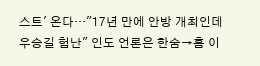스트' 온다…"17년 만에 안방 개최인데 우승길 험난" 인도 언론은 한숨→홈 이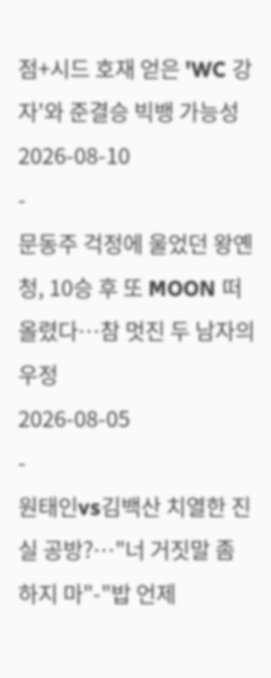점+시드 호재 얻은 'WC 강자'와 준결승 빅뱅 가능성
2026-08-10
-
문동주 걱정에 울었던 왕옌청, 10승 후 또 MOON 떠올렸다…참 멋진 두 남자의 우정
2026-08-05
-
원태인vs김백산 치열한 진실 공방?…"너 거짓말 좀 하지 마"-"밥 언제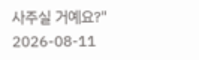사주실 거예요?"
2026-08-11